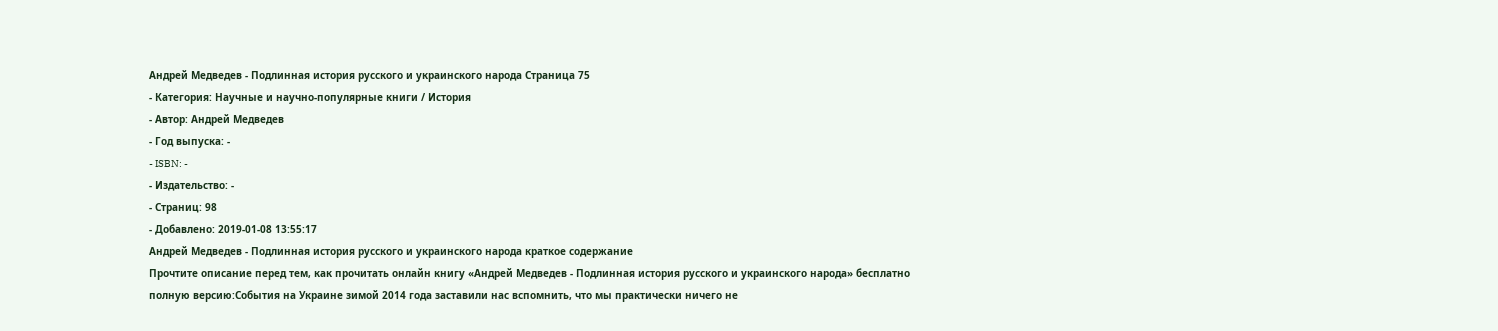Андрей Медведев - Подлинная история русского и украинского народа Страница 75
- Категория: Научные и научно-популярные книги / История
- Автор: Андрей Медведев
- Год выпуска: -
- ISBN: -
- Издательство: -
- Страниц: 98
- Добавлено: 2019-01-08 13:55:17
Андрей Медведев - Подлинная история русского и украинского народа краткое содержание
Прочтите описание перед тем, как прочитать онлайн книгу «Андрей Медведев - Подлинная история русского и украинского народа» бесплатно полную версию:События на Украине зимой 2014 года заставили нас вспомнить, что мы практически ничего не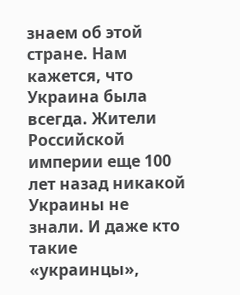знаем об этой стране. Нам кажется, что Украина была всегда. Жители Российской империи еще 100 лет назад никакой Украины не знали. И даже кто такие «украинцы»,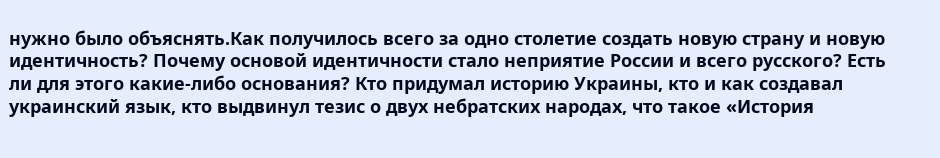нужно было объяснять.Как получилось всего за одно столетие создать новую страну и новую идентичность? Почему основой идентичности стало неприятие России и всего русского? Есть ли для этого какие-либо основания? Кто придумал историю Украины, кто и как создавал украинский язык, кто выдвинул тезис о двух небратских народах, что такое «История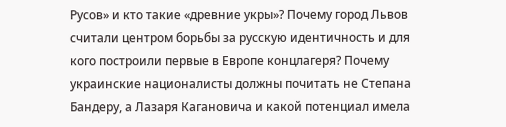Русов» и кто такие «древние укры»? Почему город Львов считали центром борьбы за русскую идентичность и для кого построили первые в Европе концлагеря? Почему украинские националисты должны почитать не Степана Бандеру, а Лазаря Кагановича и какой потенциал имела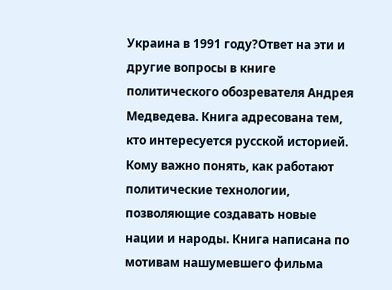Украина в 1991 году?Ответ на эти и другие вопросы в книге политического обозревателя Андрея Медведева. Книга адресована тем, кто интересуется русской историей. Кому важно понять, как работают политические технологии, позволяющие создавать новые нации и народы. Книга написана по мотивам нашумевшего фильма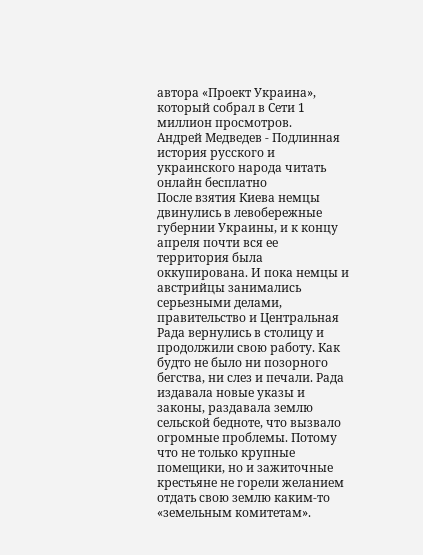автора «Проект Украина», который собрал в Сети 1 миллион просмотров.
Андрей Медведев - Подлинная история русского и украинского народа читать онлайн бесплатно
После взятия Киева немцы двинулись в левобережные губернии Украины, и к концу апреля почти вся ее территория была оккупирована. И пока немцы и австрийцы занимались серьезными делами, правительство и Центральная Рада вернулись в столицу и продолжили свою работу. Как будто не было ни позорного бегства, ни слез и печали. Рада издавала новые указы и законы, раздавала землю сельской бедноте, что вызвало огромные проблемы. Потому что не только крупные помещики, но и зажиточные крестьяне не горели желанием отдать свою землю каким-то «земельным комитетам».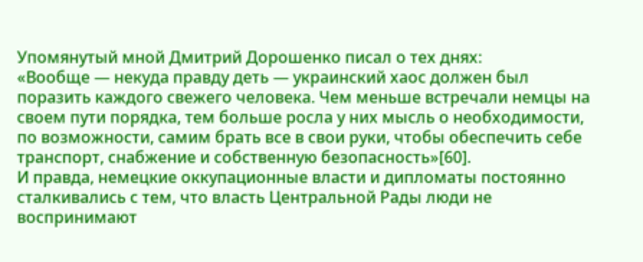Упомянутый мной Дмитрий Дорошенко писал о тех днях:
«Вообще — некуда правду деть — украинский хаос должен был поразить каждого свежего человека. Чем меньше встречали немцы на своем пути порядка, тем больше росла у них мысль о необходимости, по возможности, самим брать все в свои руки, чтобы обеспечить себе транспорт, снабжение и собственную безопасность»[60].
И правда, немецкие оккупационные власти и дипломаты постоянно сталкивались с тем, что власть Центральной Рады люди не воспринимают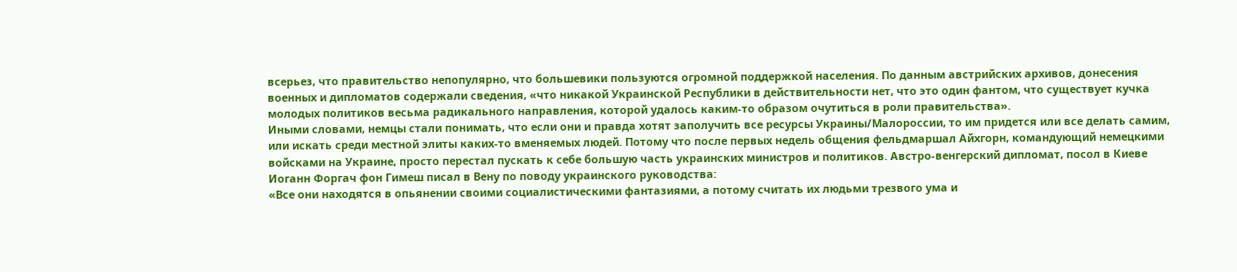всерьез, что правительство непопулярно, что большевики пользуются огромной поддержкой населения. По данным австрийских архивов, донесения военных и дипломатов содержали сведения, «что никакой Украинской Республики в действительности нет, что это один фантом, что существует кучка молодых политиков весьма радикального направления, которой удалось каким-то образом очутиться в роли правительства».
Иными словами, немцы стали понимать, что если они и правда хотят заполучить все ресурсы Украины/Малороссии, то им придется или все делать самим, или искать среди местной элиты каких-то вменяемых людей. Потому что после первых недель общения фельдмаршал Айхгорн, командующий немецкими войсками на Украине, просто перестал пускать к себе большую часть украинских министров и политиков. Австро-венгерский дипломат, посол в Киеве Иоганн Форгач фон Гимеш писал в Вену по поводу украинского руководства:
«Все они находятся в опьянении своими социалистическими фантазиями, а потому считать их людьми трезвого ума и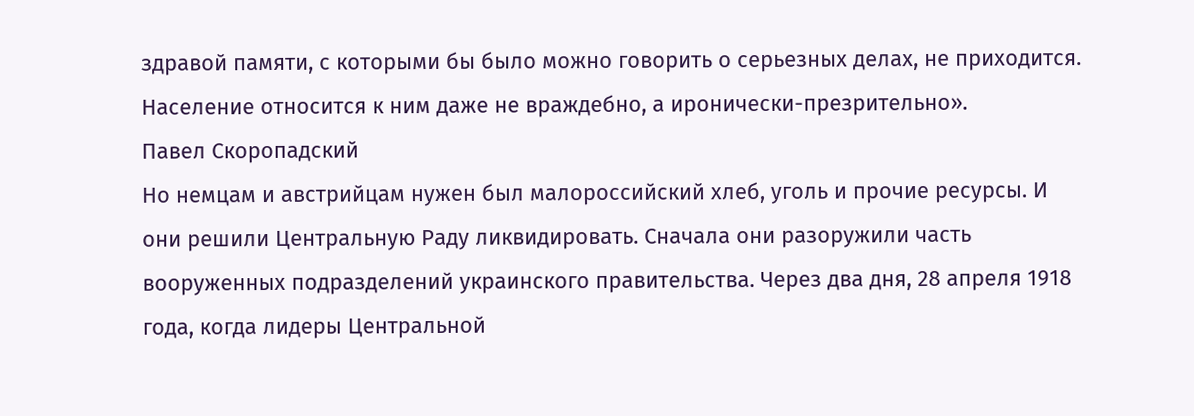здравой памяти, с которыми бы было можно говорить о серьезных делах, не приходится. Население относится к ним даже не враждебно, а иронически-презрительно».
Павел Скоропадский
Но немцам и австрийцам нужен был малороссийский хлеб, уголь и прочие ресурсы. И они решили Центральную Раду ликвидировать. Сначала они разоружили часть вооруженных подразделений украинского правительства. Через два дня, 28 апреля 1918 года, когда лидеры Центральной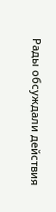Рады обсуждали действия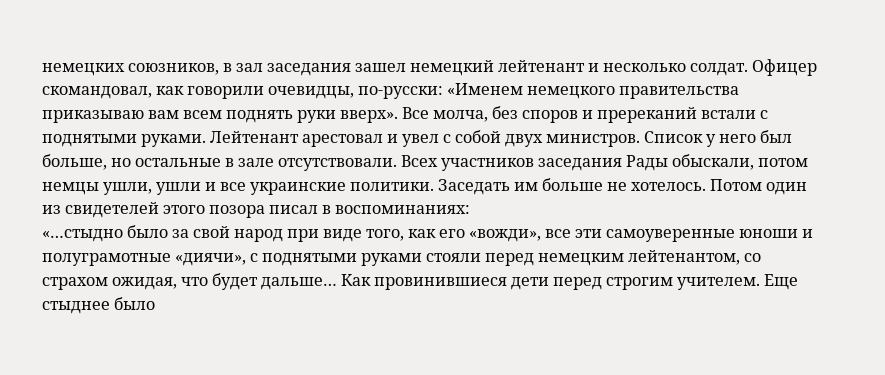немецких союзников, в зал заседания зашел немецкий лейтенант и несколько солдат. Офицер скомандовал, как говорили очевидцы, по-русски: «Именем немецкого правительства приказываю вам всем поднять руки вверх». Все молча, без споров и пререканий встали с поднятыми руками. Лейтенант арестовал и увел с собой двух министров. Список у него был больше, но остальные в зале отсутствовали. Всех участников заседания Рады обыскали, потом немцы ушли, ушли и все украинские политики. Заседать им больше не хотелось. Потом один из свидетелей этого позора писал в воспоминаниях:
«…стыдно было за свой народ при виде того, как его «вожди», все эти самоуверенные юноши и полуграмотные «диячи», с поднятыми руками стояли перед немецким лейтенантом, со страхом ожидая, что будет дальше… Как провинившиеся дети перед строгим учителем. Еще стыднее было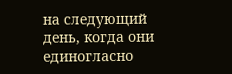на следующий день, когда они единогласно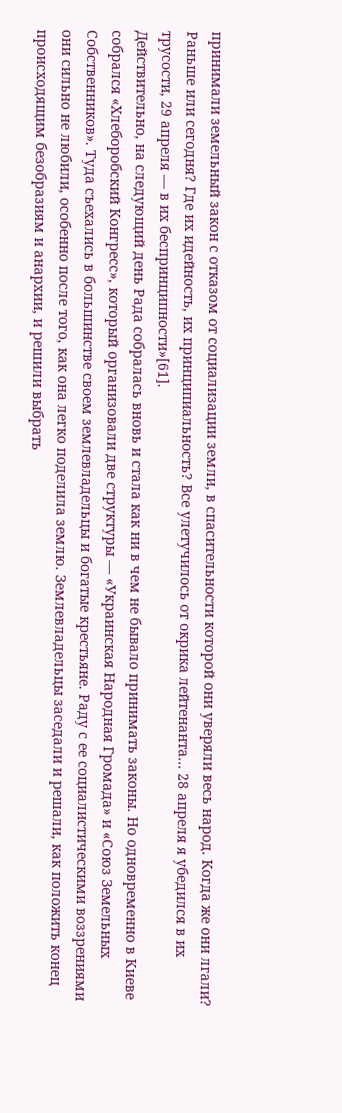принимали земельный закон с отказом от социализации земли, в спасительности которой они уверяли весь народ. Когда же они лгали? Раньше или сегодня? Где их идейность, их принципиальность? Все улетучилось от окрика лейтенанта… 28 апреля я убедился в их трусости, 29 апреля — в их беспринципности»[61].
Действительно, на следующий день Рада собралась вновь и стала как ни в чем не бывало принимать законы. Но одновременно в Киеве собрался «Хлеборобский Конгресс», который организовали две структуры — «Украинская Народная Громада» и «Союз Земельных Собственников». Туда съехались в большинстве своем землевладельцы и богатые крестьяне. Раду с ее социалистическими воззрениями они сильно не любили, особенно после того, как она легко поделила землю. Землевладельцы заседали и решали, как положить конец происходящим безобразиям и анархии, и решили выбрать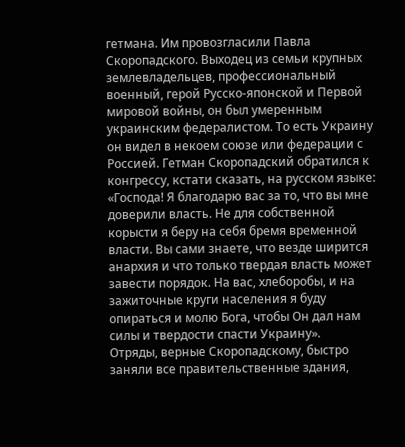гетмана. Им провозгласили Павла Скоропадского. Выходец из семьи крупных землевладельцев, профессиональный военный, герой Русско-японской и Первой мировой войны, он был умеренным украинским федералистом. То есть Украину он видел в некоем союзе или федерации с Россией. Гетман Скоропадский обратился к конгрессу, кстати сказать, на русском языке:
«Господа! Я благодарю вас за то, что вы мне доверили власть. Не для собственной корысти я беру на себя бремя временной власти. Вы сами знаете, что везде ширится анархия и что только твердая власть может завести порядок. На вас, хлеборобы, и на зажиточные круги населения я буду опираться и молю Бога, чтобы Он дал нам силы и твердости спасти Украину».
Отряды, верные Скоропадскому, быстро заняли все правительственные здания,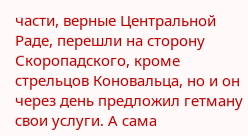части, верные Центральной Раде, перешли на сторону Скоропадского, кроме стрельцов Коновальца, но и он через день предложил гетману свои услуги. А сама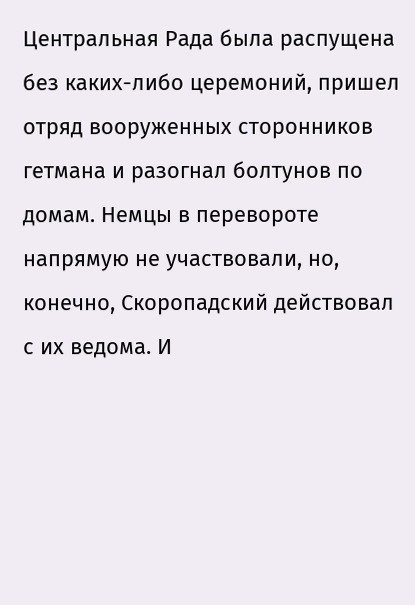Центральная Рада была распущена без каких-либо церемоний, пришел отряд вооруженных сторонников гетмана и разогнал болтунов по домам. Немцы в перевороте напрямую не участвовали, но, конечно, Скоропадский действовал с их ведома. И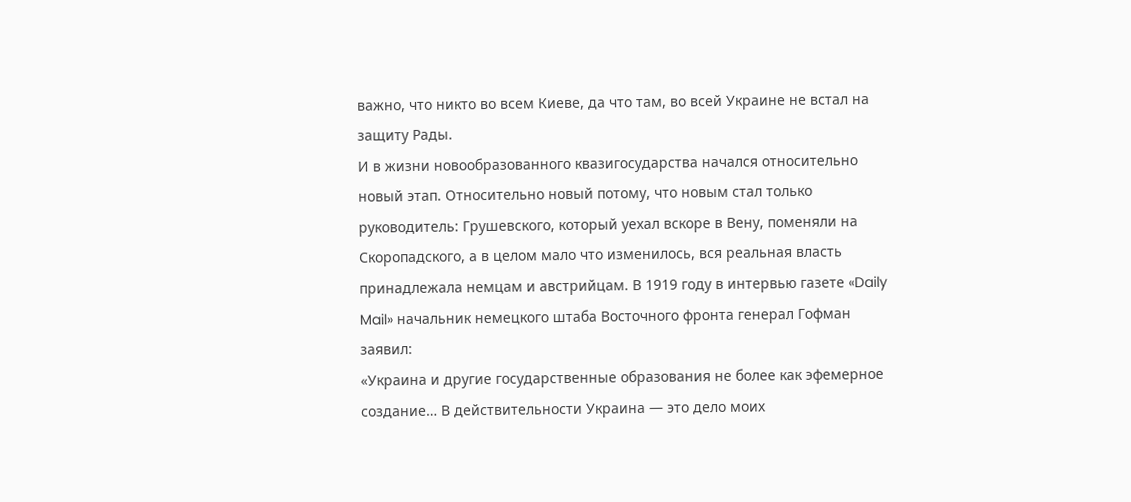важно, что никто во всем Киеве, да что там, во всей Украине не встал на защиту Рады.
И в жизни новообразованного квазигосударства начался относительно новый этап. Относительно новый потому, что новым стал только руководитель: Грушевского, который уехал вскоре в Вену, поменяли на Скоропадского, а в целом мало что изменилось, вся реальная власть принадлежала немцам и австрийцам. В 1919 году в интервью газете «Daily Mail» начальник немецкого штаба Восточного фронта генерал Гофман заявил:
«Украина и другие государственные образования не более как эфемерное создание… В действительности Украина — это дело моих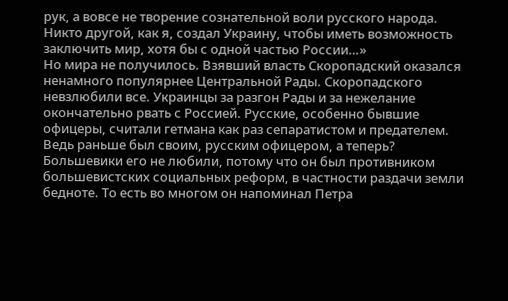рук, а вовсе не творение сознательной воли русского народа. Никто другой, как я, создал Украину, чтобы иметь возможность заключить мир, хотя бы с одной частью России…»
Но мира не получилось. Взявший власть Скоропадский оказался ненамного популярнее Центральной Рады. Скоропадского невзлюбили все. Украинцы за разгон Рады и за нежелание окончательно рвать с Россией. Русские, особенно бывшие офицеры, считали гетмана как раз сепаратистом и предателем. Ведь раньше был своим, русским офицером, а теперь? Большевики его не любили, потому что он был противником большевистских социальных реформ, в частности раздачи земли бедноте. То есть во многом он напоминал Петра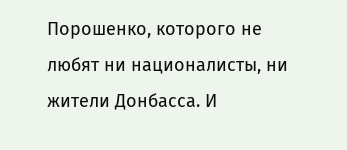Порошенко, которого не любят ни националисты, ни жители Донбасса. И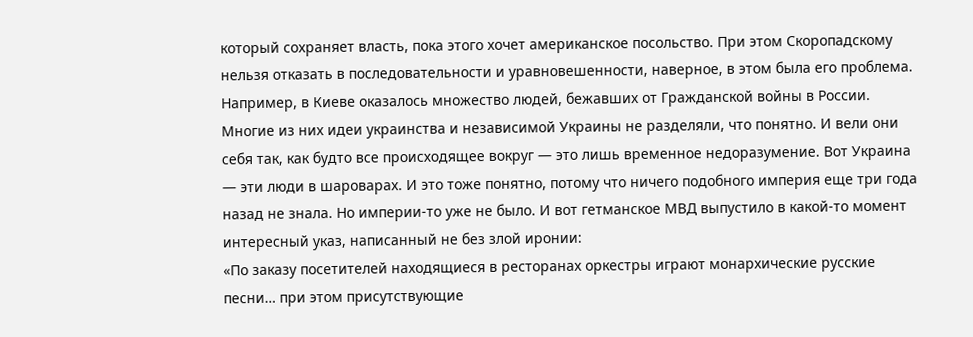который сохраняет власть, пока этого хочет американское посольство. При этом Скоропадскому нельзя отказать в последовательности и уравновешенности, наверное, в этом была его проблема. Например, в Киеве оказалось множество людей, бежавших от Гражданской войны в России. Многие из них идеи украинства и независимой Украины не разделяли, что понятно. И вели они себя так, как будто все происходящее вокруг — это лишь временное недоразумение. Вот Украина — эти люди в шароварах. И это тоже понятно, потому что ничего подобного империя еще три года назад не знала. Но империи-то уже не было. И вот гетманское МВД выпустило в какой-то момент интересный указ, написанный не без злой иронии:
«По заказу посетителей находящиеся в ресторанах оркестры играют монархические русские песни… при этом присутствующие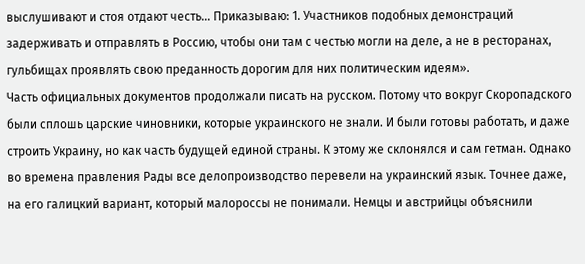выслушивают и стоя отдают честь… Приказываю: 1. Участников подобных демонстраций задерживать и отправлять в Россию, чтобы они там с честью могли на деле, а не в ресторанах, гульбищах проявлять свою преданность дорогим для них политическим идеям».
Часть официальных документов продолжали писать на русском. Потому что вокруг Скоропадского были сплошь царские чиновники, которые украинского не знали. И были готовы работать, и даже строить Украину, но как часть будущей единой страны. К этому же склонялся и сам гетман. Однако во времена правления Рады все делопроизводство перевели на украинский язык. Точнее даже, на его галицкий вариант, который малороссы не понимали. Немцы и австрийцы объяснили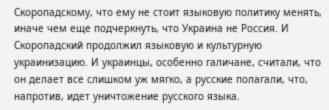Скоропадскому, что ему не стоит языковую политику менять, иначе чем еще подчеркнуть, что Украина не Россия. И Скоропадский продолжил языковую и культурную украинизацию. И украинцы, особенно галичане, считали, что он делает все слишком уж мягко, а русские полагали, что, напротив, идет уничтожение русского языка.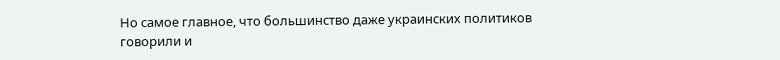Но самое главное, что большинство даже украинских политиков говорили и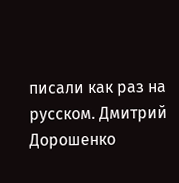писали как раз на русском. Дмитрий Дорошенко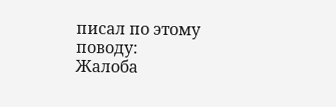писал по этому поводу:
Жалоба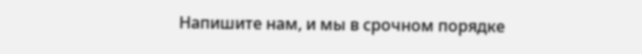Напишите нам, и мы в срочном порядке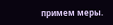примем меры.